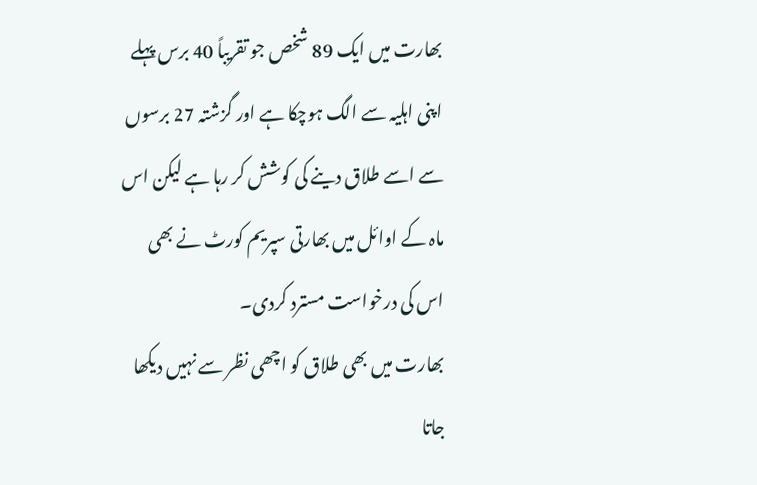بھارت میں ایک 89 شخص جو تقریباً 40 برس پہلے اپنی اہلیہ سے الگ ہوچکا ہے اور گزشتہ 27 برسوں سے اسے طلاق دینے کی کوشش کر رہا ہے لیکن اس ماہ کے اوائل میں بھارتی سپریم کورٹ نے بھی اس کی درخواست مسترد کردی۔
بھارت میں بھی طلاق کو اچھی نظر سے نہیں دیکھا جاتا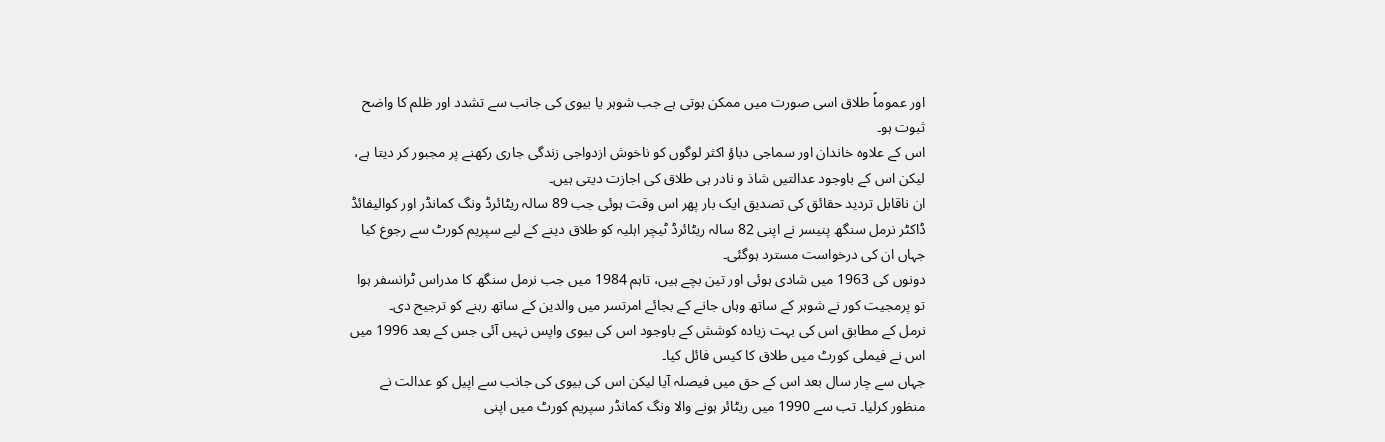اور عموماً طلاق اسی صورت میں ممکن ہوتی ہے جب شوہر یا بیوی کی جانب سے تشدد اور ظلم کا واضح ثبوت ہو۔
اس کے علاوہ خاندان اور سماجی دباؤ اکثر لوگوں کو ناخوش ازدواجی زندگی جاری رکھنے پر مجبور کر دیتا ہے، لیکن اس کے باوجود عدالتیں شاذ و نادر ہی طلاق کی اجازت دیتی ہیں۔
ان ناقابل تردید حقائق کی تصدیق ایک بار پھر اس وقت ہوئی جب 89 سالہ ریٹائرڈ ونگ کمانڈر اور کوالیفائڈ ڈاکٹر نرمل سنگھ پنیسر نے اپنی 82 سالہ ریٹائرڈ ٹیچر اہلیہ کو طلاق دینے کے لیے سپریم کورٹ سے رجوع کیا جہاں ان کی درخواست مسترد ہوگئی۔
دونوں کی 1963 میں شادی ہوئی اور تین بچے ہیں، تاہم 1984 میں جب نرمل سنگھ کا مدراس ٹرانسفر ہوا تو پرمجیت کور نے شوہر کے ساتھ وہاں جانے کے بجائے امرتسر میں والدین کے ساتھ رہنے کو ترجیح دی۔
نرمل کے مطابق اس کی بہت زیادہ کوشش کے باوجود اس کی بیوی واپس نہیں آئی جس کے بعد 1996 میں اس نے فیملی کورٹ میں طلاق کا کیس فائل کیا۔
جہاں سے چار سال بعد اس کے حق میں فیصلہ آیا لیکن اس کی بیوی کی جانب سے اپیل کو عدالت نے منظور کرلیا۔ تب سے 1990 میں ریٹائر ہونے والا ونگ کمانڈر سپریم کورٹ میں اپنی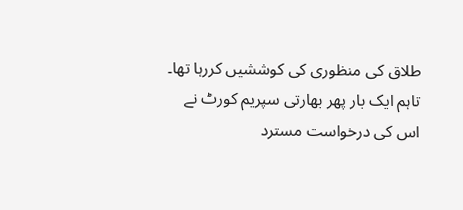طلاق کی منظوری کی کوششیں کررہا تھا۔ تاہم ایک بار پھر بھارتی سپریم کورٹ نے اس کی درخواست مسترد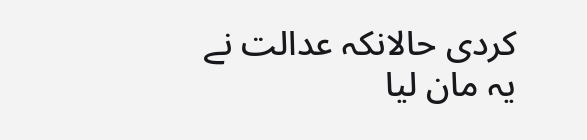کردی حالانکہ عدالت نے یہ مان لیا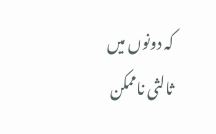کہ دونوں میں ثالثی ناممکن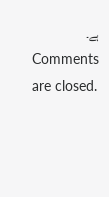ہے۔
Comments are closed.